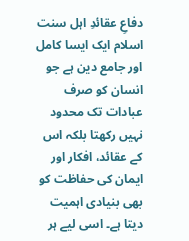دفاعِ عقائدِ اہل سنت
اسلام ایک ایسا کامل اور جامع دین ہے جو انسان کو صرف عبادات تک محدود نہیں رکھتا بلکہ اس کے عقائد، افکار اور ایمان کی حفاظت کو بھی بنیادی اہمیت دیتا ہے۔ اسی لیے ہر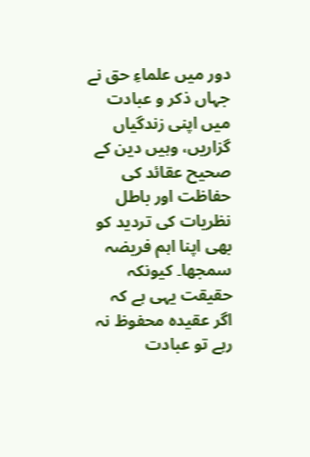دور میں علماءِ حق نے جہاں ذکر و عبادت میں اپنی زندگیاں گزاریں، وہیں دین کے صحیح عقائد کی حفاظت اور باطل نظریات کی تردید کو بھی اپنا اہم فریضہ سمجھا۔ کیونکہ حقیقت یہی ہے کہ اگر عقیدہ محفوظ نہ رہے تو عبادت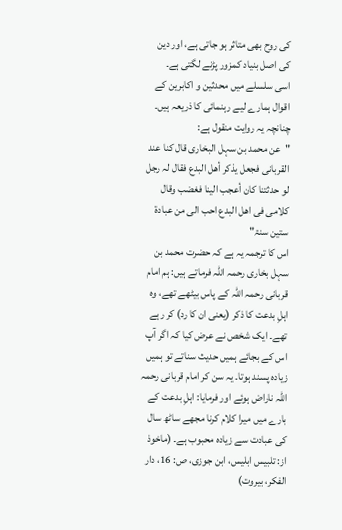کی روح بھی متاثر ہو جاتی ہے، اور دین کی اصل بنیاد کمزور پڑنے لگتی ہے۔
اسی سلسلے میں محدثین و اکابرین کے اقوال ہمارے لیے رہنمائی کا ذریعہ ہیں۔ چنانچہ یہ روایت منقول ہے:
"عن محمد بن سہل البخاری قال کنا عند القربانی فجعل یذکر أھل البدع فقال لہ رجل لو حدثتنا کان أعجب الینا فغضب وقال کلامی فی اھل البدع احب الی من عبادۃ ستین سنۃ"
اس کا ترجمہ یہ ہے کہ حضرت محمد بن سہل بخاری رحمہ اللہ فرماتے ہیں: ہم امام قربانی رحمہ اللہ کے پاس بیٹھے تھے، وہ اہلِ بدعت کا ذکر (یعنی ان کا رد) کر رہے تھے۔ ایک شخص نے عرض کیا کہ اگر آپ اس کے بجائے ہمیں حدیث سناتے تو ہمیں زیادہ پسند ہوتا۔ یہ سن کر امام قربانی رحمہ اللہ ناراض ہوئے اور فرمایا: اہلِ بدعت کے بارے میں میرا کلام کرنا مجھے ساٹھ سال کی عبادت سے زیادہ محبوب ہے۔ (ماخوذ از: تلبیس ابلیس، ابن جوزی، ص: 16، دار الفکر، بیروت)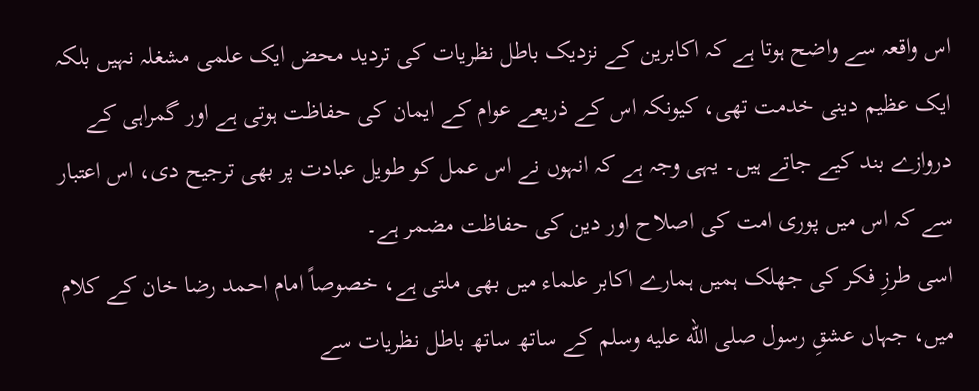اس واقعہ سے واضح ہوتا ہے کہ اکابرین کے نزدیک باطل نظریات کی تردید محض ایک علمی مشغلہ نہیں بلکہ ایک عظیم دینی خدمت تھی، کیونکہ اس کے ذریعے عوام کے ایمان کی حفاظت ہوتی ہے اور گمراہی کے دروازے بند کیے جاتے ہیں۔ یہی وجہ ہے کہ انہوں نے اس عمل کو طویل عبادت پر بھی ترجیح دی، اس اعتبار سے کہ اس میں پوری امت کی اصلاح اور دین کی حفاظت مضمر ہے۔
اسی طرزِ فکر کی جھلک ہمیں ہمارے اکابر علماء میں بھی ملتی ہے، خصوصاً امام احمد رضا خان کے کلام میں، جہاں عشقِ رسول صلى الله عليه وسلم کے ساتھ ساتھ باطل نظریات سے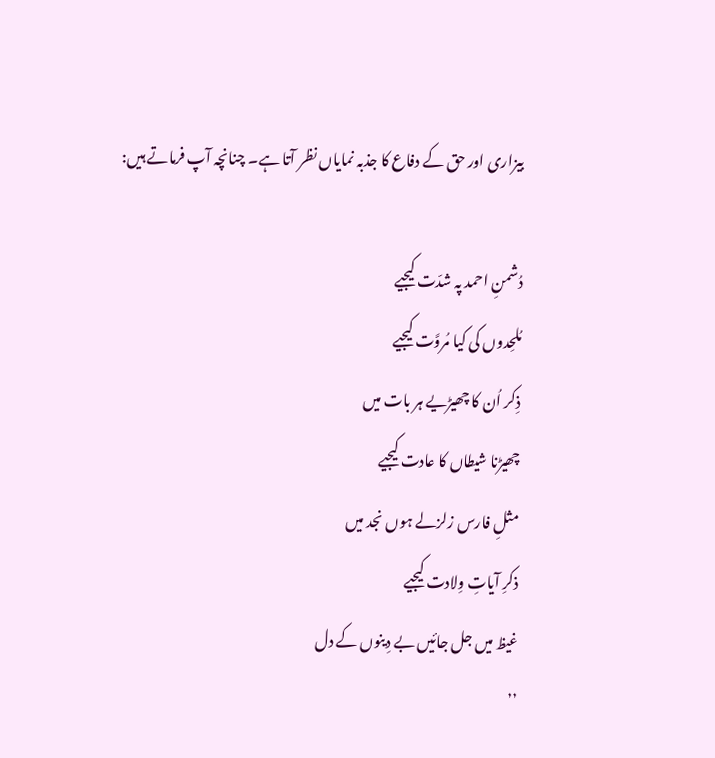بیزاری اور حق کے دفاع کا جذبہ نمایاں نظر آتا ہے۔ چنانچہ آپ فرماتے ہیں:

دُشمنِ احمد پہ شدّت کیجیے
مُلحِدوں کی کیا مُروَّت کیجیے
ذِکر اُن کا چھیڑیے ہر بات میں
چھیڑنا شیطاں کا عادت کیجیے
مثلِ فارس زلزلے ہوں نجد میں
ذکرِ آیاتِ وِلادت کیجیے
غیظ میں جل جائیں بے دِینوں کے دل
’’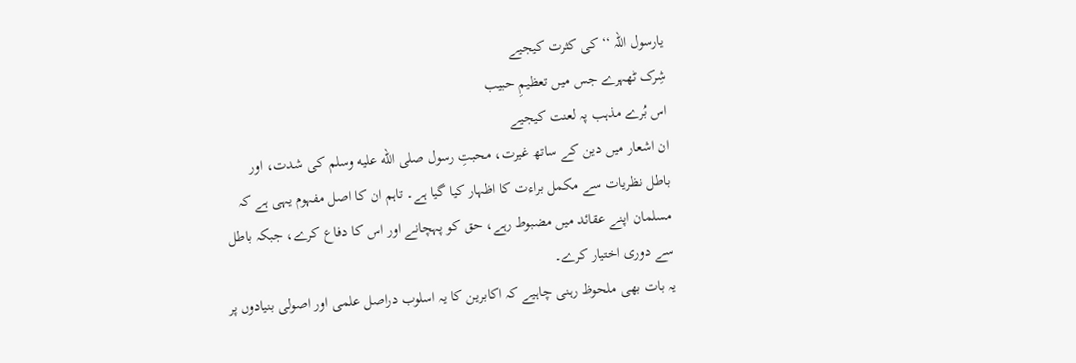یارسول اللہ ‘‘ کی کثرت کیجیے
شِرک ٹھہرے جس میں تعظیمِ حبیب
اس بُرے مذہب پہ لعنت کیجیے
ان اشعار میں دین کے ساتھ غیرت، محبتِ رسول صلى الله عليه وسلم کی شدت، اور باطل نظریات سے مکمل براءت کا اظہار کیا گیا ہے۔ تاہم ان کا اصل مفہوم یہی ہے کہ مسلمان اپنے عقائد میں مضبوط رہے، حق کو پہچانے اور اس کا دفاع کرے، جبکہ باطل سے دوری اختیار کرے۔
یہ بات بھی ملحوظ رہنی چاہیے کہ اکابرین کا یہ اسلوب دراصل علمی اور اصولی بنیادوں پر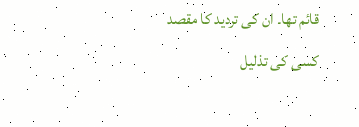قائم تھا۔ ان کی تردید کا مقصد کسی کی تذلیل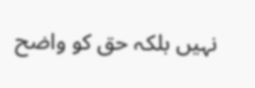نہیں بلکہ حق کو واضح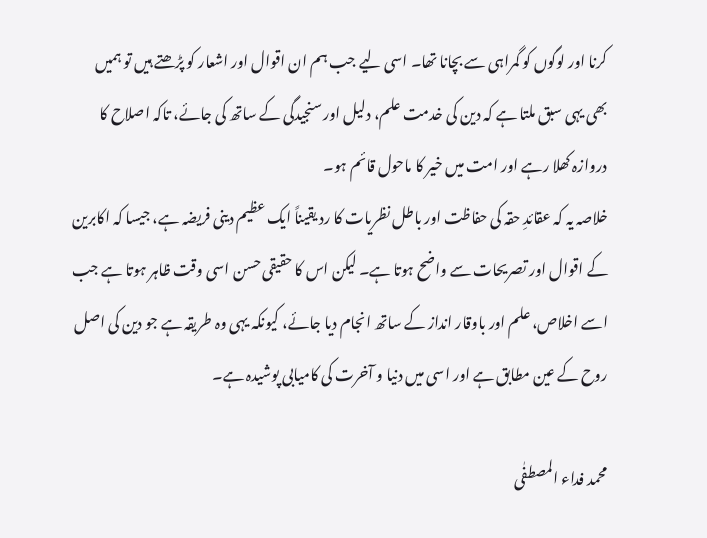کرنا اور لوگوں کو گمراہی سے بچانا تھا۔ اسی لیے جب ہم ان اقوال اور اشعار کو پڑھتے ہیں تو ہمیں بھی یہی سبق ملتا ہے کہ دین کی خدمت علم، دلیل اور سنجیدگی کے ساتھ کی جائے، تاکہ اصلاح کا دروازہ کھلا رہے اور امت میں خیر کا ماحول قائم ہو۔
خلاصہ یہ کہ عقائدِ حقہ کی حفاظت اور باطل نظریات کا رد یقیناً ایک عظیم دینی فریضہ ہے، جیسا کہ اکابرین کے اقوال اور تصریحات سے واضح ہوتا ہے۔ لیکن اس کا حقیقی حسن اسی وقت ظاہر ہوتا ہے جب اسے اخلاص، علم اور باوقار انداز کے ساتھ انجام دیا جائے، کیونکہ یہی وہ طریقہ ہے جو دین کی اصل روح کے عین مطابق ہے اور اسی میں دنیا و آخرت کی کامیابی پوشیدہ ہے۔

محمد فداء المصطفٰی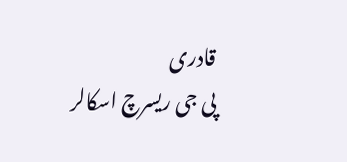قادری
پی جی ریسرچ اسکالر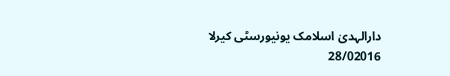دارالہدیٰ اسلامک یونیورسٹی کیرلا
28/02016